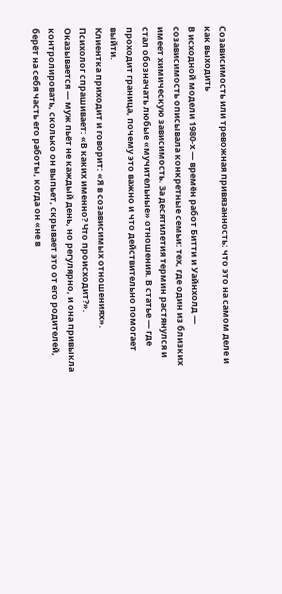Созависимость или тревожная привязанность: что это на самом деле и как выходить
В исходной модели 1980-х — времён работ Битти и Уайнхолд — созависимость описывала конкретные семьи: тех, где один из близких имеет химическую зависимость. За десятилетия термин растянулся и стал обозначать любые «мучительные» отношения. В статье — где проходит граница, почему это важно и что действительно помогает выйти.
Клиентка приходит и говорит: «Я в созависимых отношениях». Психолог спрашивает: «В каких именно? Что происходит?». Оказывается — муж пьёт не каждый день, но регулярно, и она привыкла контролировать, сколько он выпьет, скрывает это от его родителей, берёт на себя часть его работы, когда он «не в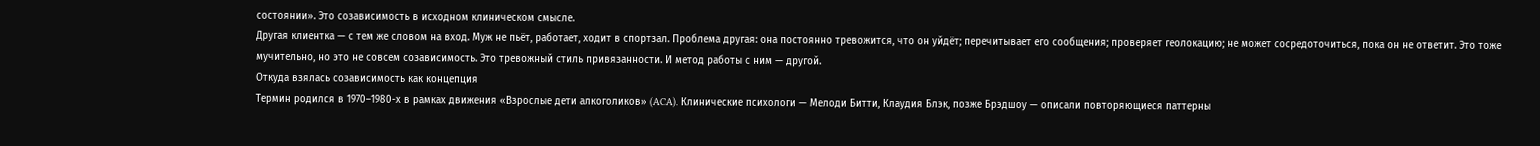состоянии». Это созависимость в исходном клиническом смысле.
Другая клиентка — с тем же словом на вход. Муж не пьёт, работает, ходит в спортзал. Проблема другая: она постоянно тревожится, что он уйдёт; перечитывает его сообщения; проверяет геолокацию; не может сосредоточиться, пока он не ответит. Это тоже мучительно, но это не совсем созависимость. Это тревожный стиль привязанности. И метод работы с ним — другой.
Откуда взялась созависимость как концепция
Термин родился в 1970–1980-х в рамках движения «Взрослые дети алкоголиков» (ACA). Клинические психологи — Мелоди Битти, Клаудия Блэк, позже Брэдшоу — описали повторяющиеся паттерны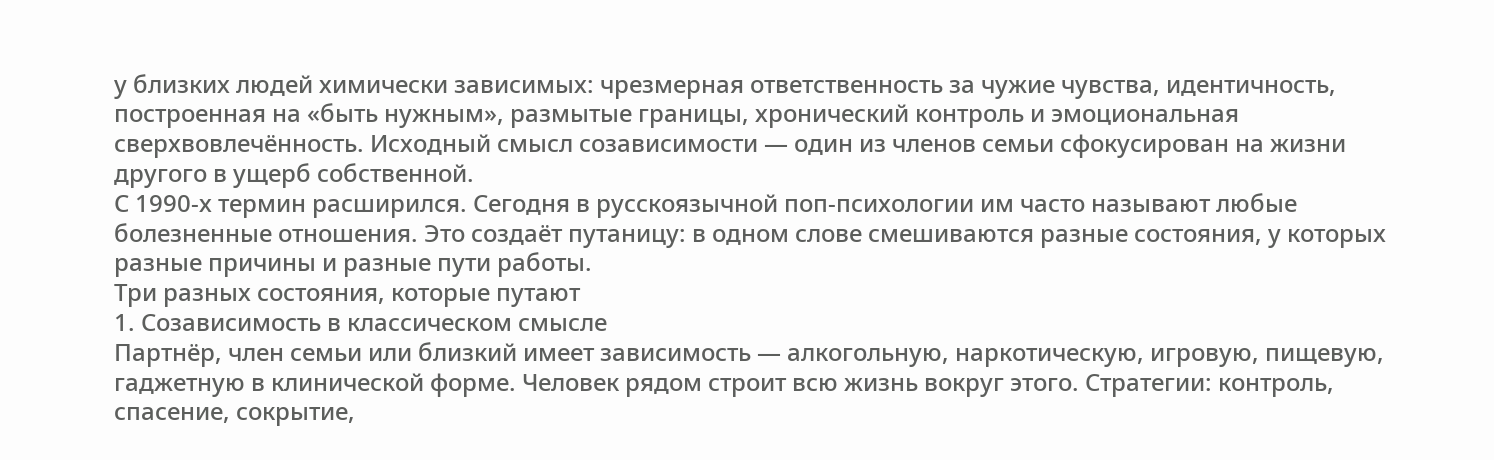у близких людей химически зависимых: чрезмерная ответственность за чужие чувства, идентичность, построенная на «быть нужным», размытые границы, хронический контроль и эмоциональная сверхвовлечённость. Исходный смысл созависимости — один из членов семьи сфокусирован на жизни другого в ущерб собственной.
С 1990-х термин расширился. Сегодня в русскоязычной поп-психологии им часто называют любые болезненные отношения. Это создаёт путаницу: в одном слове смешиваются разные состояния, у которых разные причины и разные пути работы.
Три разных состояния, которые путают
1. Созависимость в классическом смысле
Партнёр, член семьи или близкий имеет зависимость — алкогольную, наркотическую, игровую, пищевую, гаджетную в клинической форме. Человек рядом строит всю жизнь вокруг этого. Стратегии: контроль, спасение, сокрытие,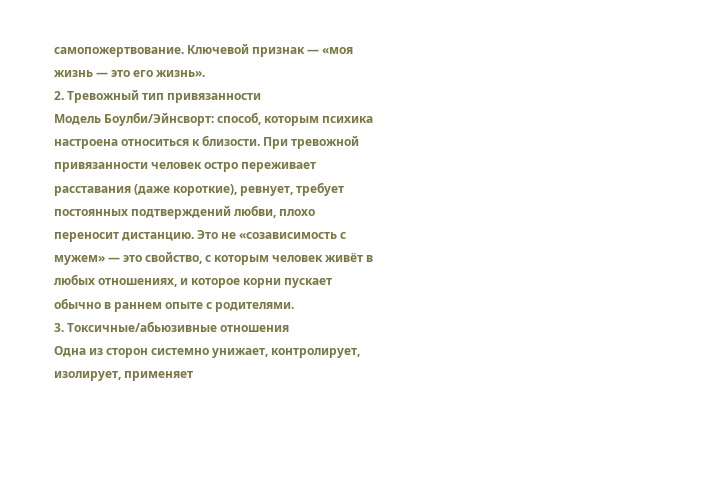самопожертвование. Ключевой признак — «моя жизнь — это его жизнь».
2. Тревожный тип привязанности
Модель Боулби/Эйнсворт: способ, которым психика настроена относиться к близости. При тревожной привязанности человек остро переживает расставания (даже короткие), ревнует, требует постоянных подтверждений любви, плохо переносит дистанцию. Это не «созависимость с мужем» — это свойство, с которым человек живёт в любых отношениях, и которое корни пускает обычно в раннем опыте с родителями.
3. Токсичные/абьюзивные отношения
Одна из сторон системно унижает, контролирует, изолирует, применяет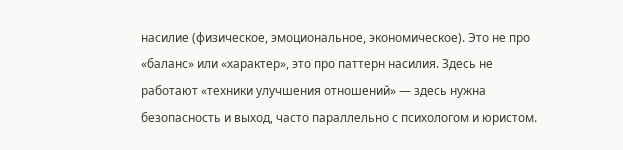насилие (физическое, эмоциональное, экономическое). Это не про «баланс» или «характер», это про паттерн насилия. Здесь не работают «техники улучшения отношений» — здесь нужна безопасность и выход, часто параллельно с психологом и юристом.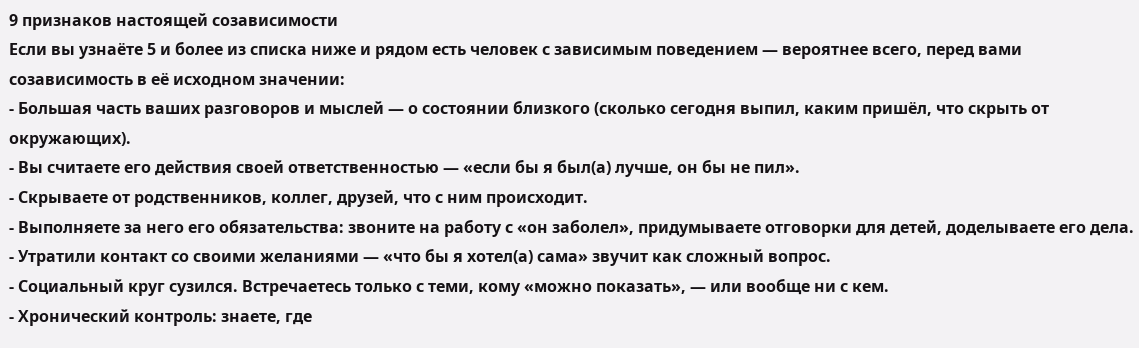9 признаков настоящей созависимости
Если вы узнаёте 5 и более из списка ниже и рядом есть человек с зависимым поведением — вероятнее всего, перед вами созависимость в её исходном значении:
- Большая часть ваших разговоров и мыслей — о состоянии близкого (сколько сегодня выпил, каким пришёл, что скрыть от окружающих).
- Вы считаете его действия своей ответственностью — «если бы я был(а) лучше, он бы не пил».
- Скрываете от родственников, коллег, друзей, что с ним происходит.
- Выполняете за него его обязательства: звоните на работу с «он заболел», придумываете отговорки для детей, доделываете его дела.
- Утратили контакт со своими желаниями — «что бы я хотел(а) сама» звучит как сложный вопрос.
- Социальный круг сузился. Встречаетесь только с теми, кому «можно показать», — или вообще ни с кем.
- Хронический контроль: знаете, где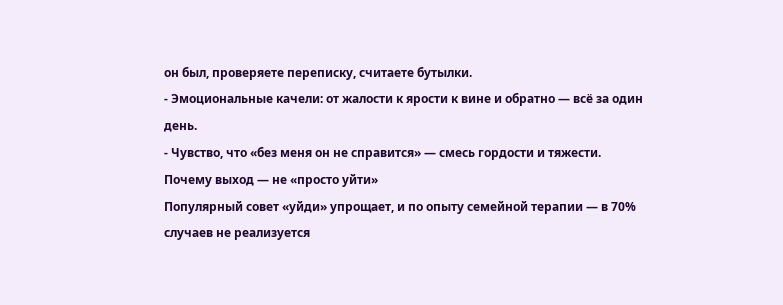он был, проверяете переписку, считаете бутылки.
- Эмоциональные качели: от жалости к ярости к вине и обратно — всё за один день.
- Чувство, что «без меня он не справится» — смесь гордости и тяжести.
Почему выход — не «просто уйти»
Популярный совет «уйди» упрощает, и по опыту семейной терапии — в 70% случаев не реализуется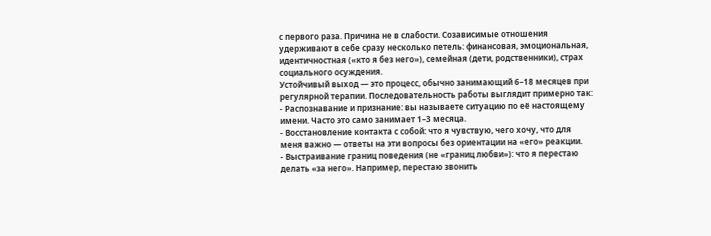с первого раза. Причина не в слабости. Созависимые отношения удерживают в себе сразу несколько петель: финансовая, эмоциональная, идентичностная («кто я без него»), семейная (дети, родственники), страх социального осуждения.
Устойчивый выход — это процесс, обычно занимающий 6–18 месяцев при регулярной терапии. Последовательность работы выглядит примерно так:
- Распознавание и признание: вы называете ситуацию по её настоящему имени. Часто это само занимает 1–3 месяца.
- Восстановление контакта с собой: что я чувствую, чего хочу, что для меня важно — ответы на эти вопросы без ориентации на «его» реакции.
- Выстраивание границ поведения (не «границ любви»): что я перестаю делать «за него». Например, перестаю звонить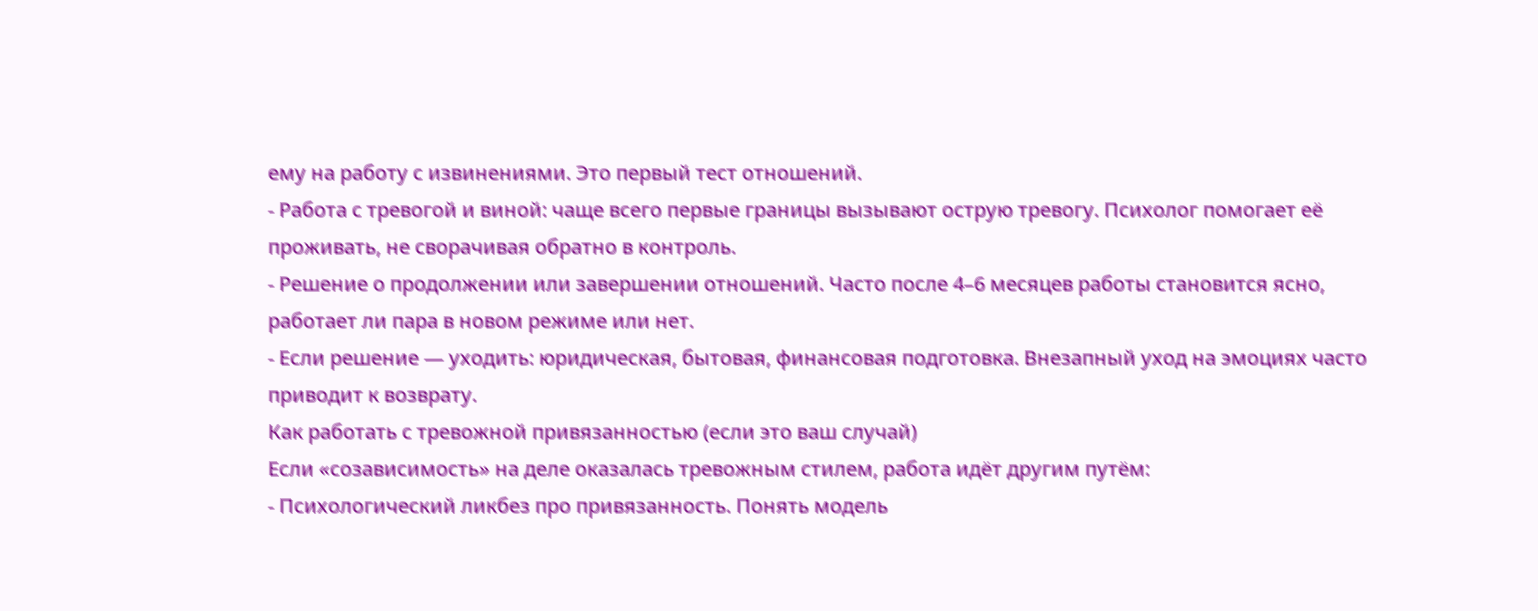ему на работу с извинениями. Это первый тест отношений.
- Работа с тревогой и виной: чаще всего первые границы вызывают острую тревогу. Психолог помогает её проживать, не сворачивая обратно в контроль.
- Решение о продолжении или завершении отношений. Часто после 4–6 месяцев работы становится ясно, работает ли пара в новом режиме или нет.
- Если решение — уходить: юридическая, бытовая, финансовая подготовка. Внезапный уход на эмоциях часто приводит к возврату.
Как работать с тревожной привязанностью (если это ваш случай)
Если «созависимость» на деле оказалась тревожным стилем, работа идёт другим путём:
- Психологический ликбез про привязанность. Понять модель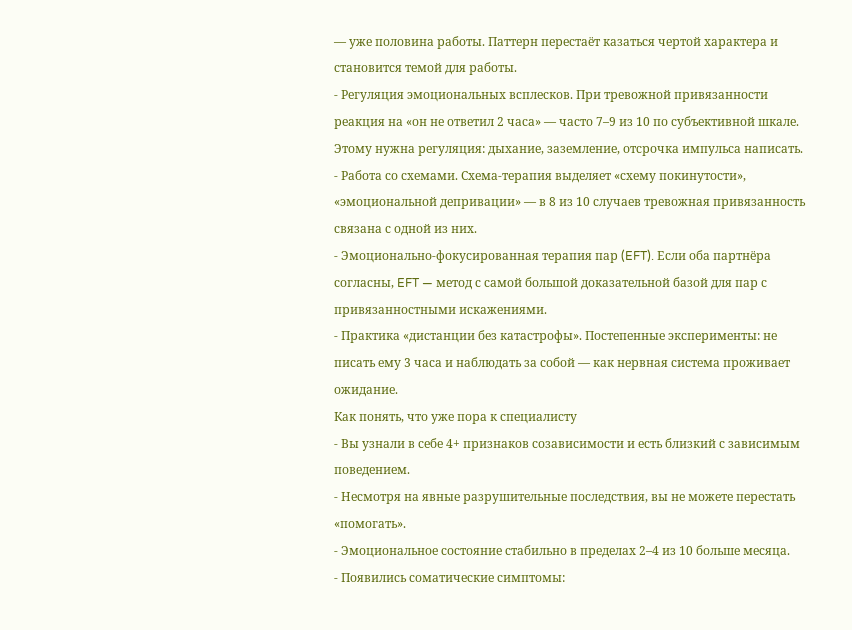— уже половина работы. Паттерн перестаёт казаться чертой характера и становится темой для работы.
- Регуляция эмоциональных всплесков. При тревожной привязанности реакция на «он не ответил 2 часа» — часто 7–9 из 10 по субъективной шкале. Этому нужна регуляция: дыхание, заземление, отсрочка импульса написать.
- Работа со схемами. Схема-терапия выделяет «схему покинутости», «эмоциональной депривации» — в 8 из 10 случаев тревожная привязанность связана с одной из них.
- Эмоционально-фокусированная терапия пар (EFT). Если оба партнёра согласны, EFT — метод с самой большой доказательной базой для пар с привязанностными искажениями.
- Практика «дистанции без катастрофы». Постепенные эксперименты: не писать ему 3 часа и наблюдать за собой — как нервная система проживает ожидание.
Как понять, что уже пора к специалисту
- Вы узнали в себе 4+ признаков созависимости и есть близкий с зависимым поведением.
- Несмотря на явные разрушительные последствия, вы не можете перестать «помогать».
- Эмоциональное состояние стабильно в пределах 2–4 из 10 больше месяца.
- Появились соматические симптомы: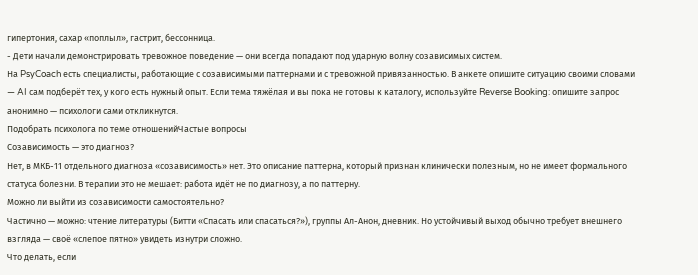гипертония, сахар «поплыл», гастрит, бессонница.
- Дети начали демонстрировать тревожное поведение — они всегда попадают под ударную волну созависимых систем.
На PsyCoach есть специалисты, работающие с созависимыми паттернами и с тревожной привязанностью. В анкете опишите ситуацию своими словами — AI сам подберёт тех, у кого есть нужный опыт. Если тема тяжёлая и вы пока не готовы к каталогу, используйте Reverse Booking: опишите запрос анонимно — психологи сами откликнутся.
Подобрать психолога по теме отношенийЧастые вопросы
Созависимость — это диагноз?
Нет, в МКБ-11 отдельного диагноза «созависимость» нет. Это описание паттерна, который признан клинически полезным, но не имеет формального статуса болезни. В терапии это не мешает: работа идёт не по диагнозу, а по паттерну.
Можно ли выйти из созависимости самостоятельно?
Частично — можно: чтение литературы (Битти «Спасать или спасаться?»), группы Ал-Анон, дневник. Но устойчивый выход обычно требует внешнего взгляда — своё «слепое пятно» увидеть изнутри сложно.
Что делать, если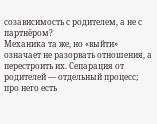созависимость с родителем, а не с партнёром?
Механика та же, но «выйти» означает не разорвать отношения, а перестроить их. Сепарация от родителей — отдельный процесс; про него есть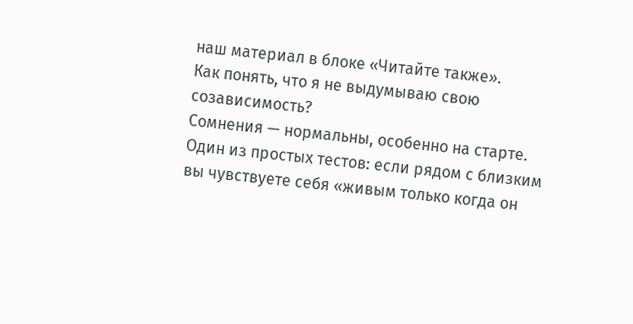наш материал в блоке «Читайте также».
Как понять, что я не выдумываю свою созависимость?
Сомнения — нормальны, особенно на старте. Один из простых тестов: если рядом с близким вы чувствуете себя «живым только когда он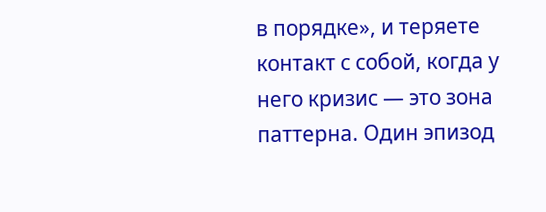в порядке», и теряете контакт с собой, когда у него кризис — это зона паттерна. Один эпизод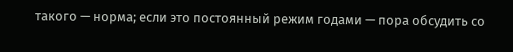такого — норма; если это постоянный режим годами — пора обсудить со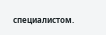специалистом.